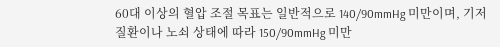60대 이상의 혈압 조절 목표는 일반적으로 140/90mmHg 미만이며, 기저 질환이나 노쇠 상태에 따라 150/90mmHg 미만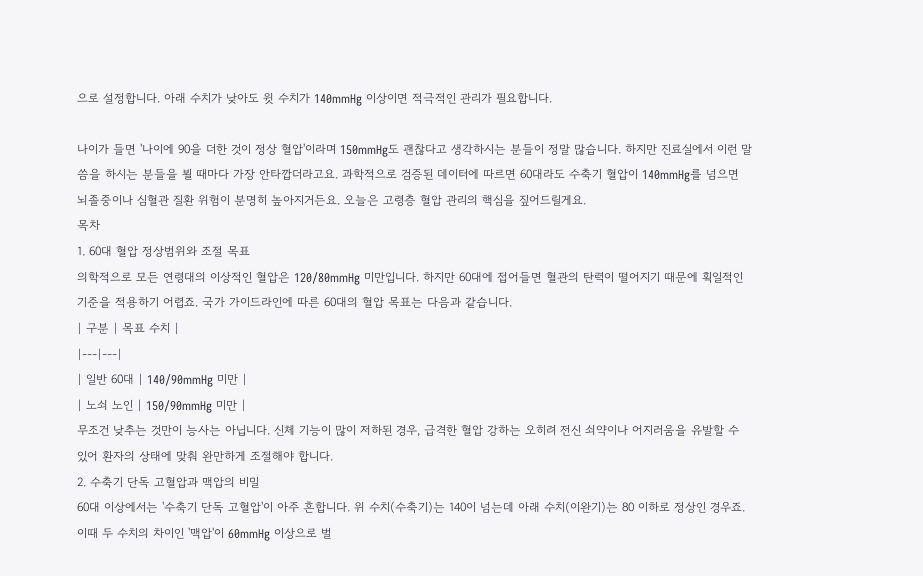으로 설정합니다. 아래 수치가 낮아도 윗 수치가 140mmHg 이상이면 적극적인 관리가 필요합니다.

나이가 들면 '나이에 90을 더한 것이 정상 혈압'이라며 150mmHg도 괜찮다고 생각하시는 분들이 정말 많습니다. 하지만 진료실에서 이런 말씀을 하시는 분들을 뵐 때마다 가장 안타깝더라고요. 과학적으로 검증된 데이터에 따르면 60대라도 수축기 혈압이 140mmHg를 넘으면 뇌졸중이나 심혈관 질환 위험이 분명히 높아지거든요. 오늘은 고령층 혈압 관리의 핵심을 짚어드릴게요.
목차
1. 60대 혈압 정상범위와 조절 목표
의학적으로 모든 연령대의 이상적인 혈압은 120/80mmHg 미만입니다. 하지만 60대에 접어들면 혈관의 탄력이 떨어지기 때문에 획일적인 기준을 적용하기 어렵죠. 국가 가이드라인에 따른 60대의 혈압 목표는 다음과 같습니다.
| 구분 | 목표 수치 |
|---|---|
| 일반 60대 | 140/90mmHg 미만 |
| 노쇠 노인 | 150/90mmHg 미만 |
무조건 낮추는 것만이 능사는 아닙니다. 신체 기능이 많이 저하된 경우, 급격한 혈압 강하는 오히려 전신 쇠약이나 어지러움을 유발할 수 있어 환자의 상태에 맞춰 완만하게 조절해야 합니다.
2. 수축기 단독 고혈압과 맥압의 비밀
60대 이상에서는 '수축기 단독 고혈압'이 아주 흔합니다. 위 수치(수축기)는 140이 넘는데 아래 수치(이완기)는 80 이하로 정상인 경우죠. 이때 두 수치의 차이인 '맥압'이 60mmHg 이상으로 벌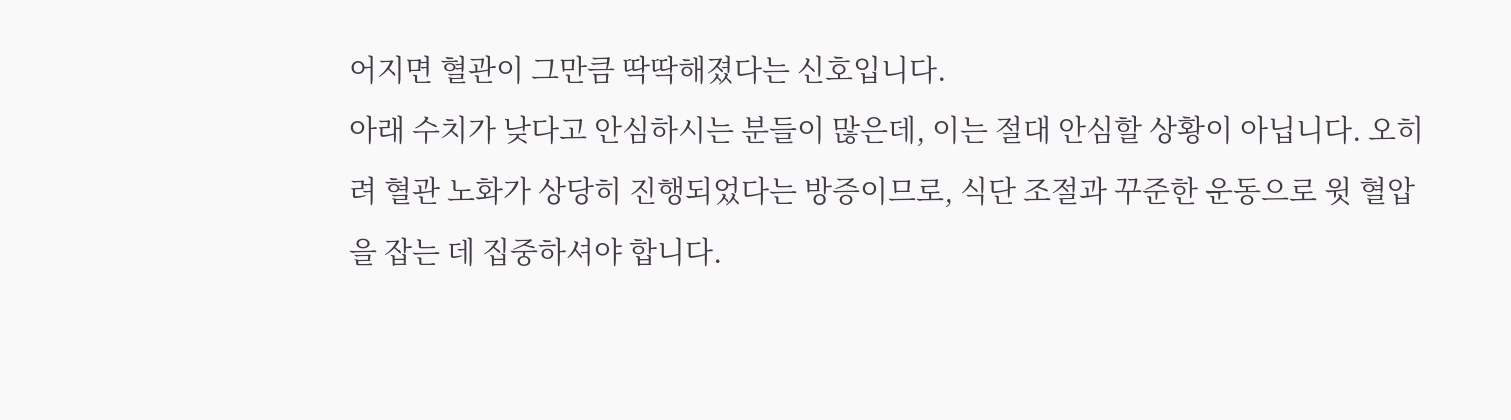어지면 혈관이 그만큼 딱딱해졌다는 신호입니다.
아래 수치가 낮다고 안심하시는 분들이 많은데, 이는 절대 안심할 상황이 아닙니다. 오히려 혈관 노화가 상당히 진행되었다는 방증이므로, 식단 조절과 꾸준한 운동으로 윗 혈압을 잡는 데 집중하셔야 합니다.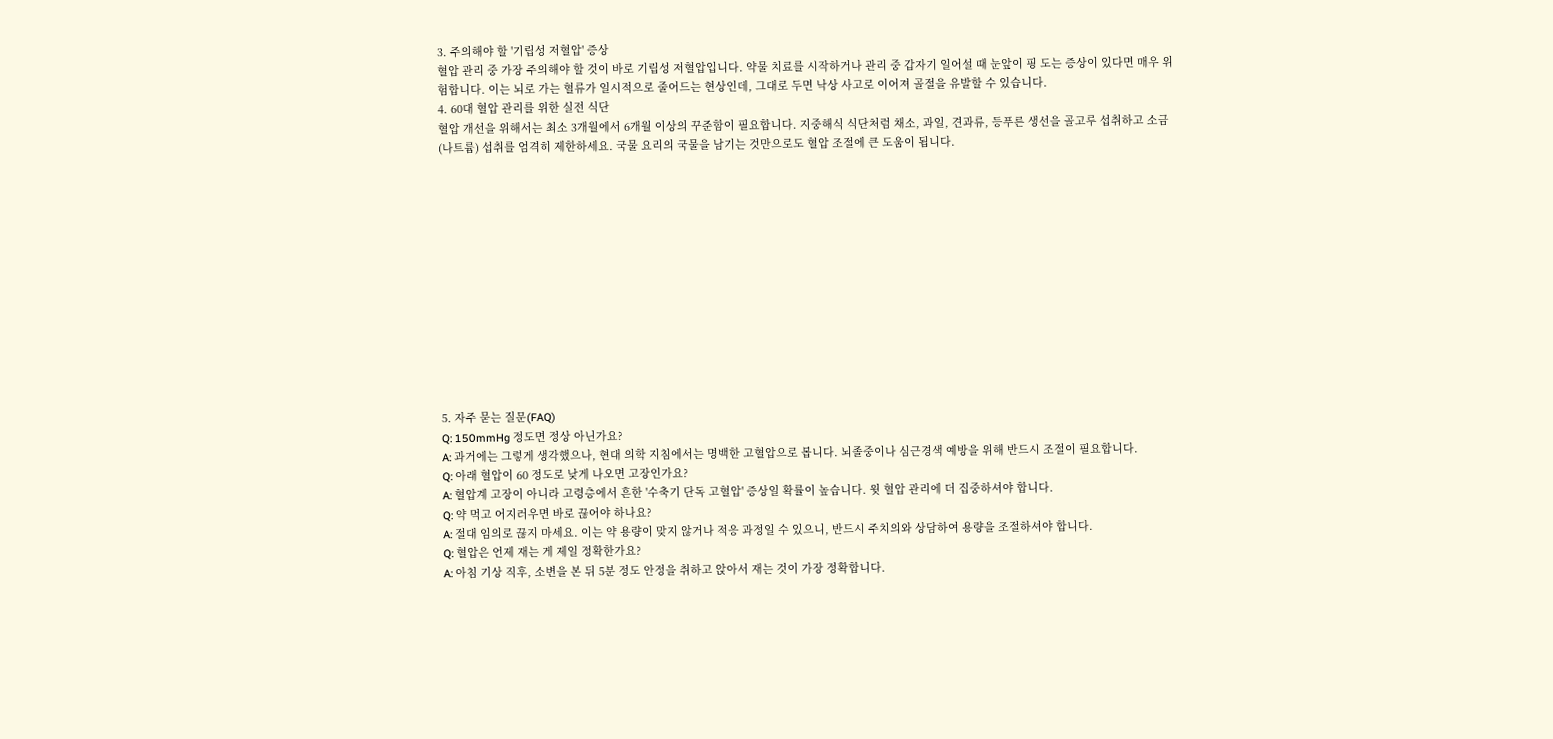3. 주의해야 할 '기립성 저혈압' 증상
혈압 관리 중 가장 주의해야 할 것이 바로 기립성 저혈압입니다. 약물 치료를 시작하거나 관리 중 갑자기 일어설 때 눈앞이 핑 도는 증상이 있다면 매우 위험합니다. 이는 뇌로 가는 혈류가 일시적으로 줄어드는 현상인데, 그대로 두면 낙상 사고로 이어져 골절을 유발할 수 있습니다.
4. 60대 혈압 관리를 위한 실전 식단
혈압 개선을 위해서는 최소 3개월에서 6개월 이상의 꾸준함이 필요합니다. 지중해식 식단처럼 채소, 과일, 견과류, 등푸른 생선을 골고루 섭취하고 소금(나트륨) 섭취를 엄격히 제한하세요. 국물 요리의 국물을 남기는 것만으로도 혈압 조절에 큰 도움이 됩니다.













5. 자주 묻는 질문(FAQ)
Q: 150mmHg 정도면 정상 아닌가요?
A: 과거에는 그렇게 생각했으나, 현대 의학 지침에서는 명백한 고혈압으로 봅니다. 뇌졸중이나 심근경색 예방을 위해 반드시 조절이 필요합니다.
Q: 아래 혈압이 60 정도로 낮게 나오면 고장인가요?
A: 혈압계 고장이 아니라 고령층에서 흔한 '수축기 단독 고혈압' 증상일 확률이 높습니다. 윗 혈압 관리에 더 집중하셔야 합니다.
Q: 약 먹고 어지러우면 바로 끊어야 하나요?
A: 절대 임의로 끊지 마세요. 이는 약 용량이 맞지 않거나 적응 과정일 수 있으니, 반드시 주치의와 상담하여 용량을 조절하셔야 합니다.
Q: 혈압은 언제 재는 게 제일 정확한가요?
A: 아침 기상 직후, 소변을 본 뒤 5분 정도 안정을 취하고 앉아서 재는 것이 가장 정확합니다.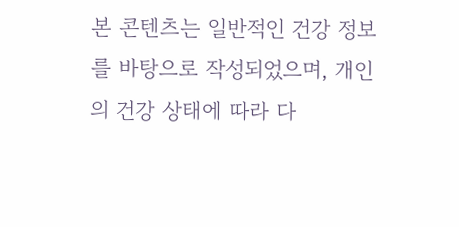본 콘텐츠는 일반적인 건강 정보를 바탕으로 작성되었으며, 개인의 건강 상태에 따라 다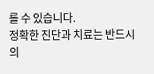를 수 있습니다.
정확한 진단과 치료는 반드시 의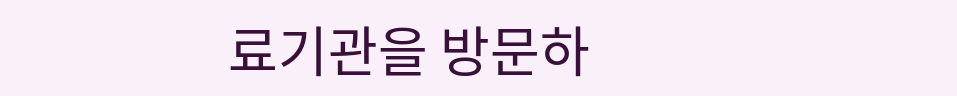료기관을 방문하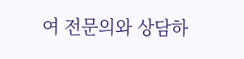여 전문의와 상담하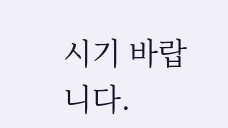시기 바랍니다.